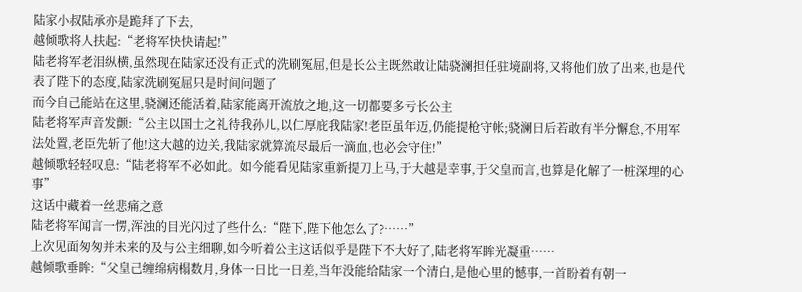陆家小叔陆承亦是跪拜了下去,
越倾歌将人扶起:“老将军快快请起!”
陆老将军老泪纵横,虽然现在陆家还没有正式的洗刷冤屈,但是长公主既然敢让陆骁澜担任驻境副将,又将他们放了出来,也是代表了陛下的态度,陆家洗刷冤屈只是时间问题了
而今自己能站在这里,骁澜还能活着,陆家能离开流放之地,这一切都要多亏长公主
陆老将军声音发颤:“公主以国士之礼待我孙儿,以仁厚庇我陆家!老臣虽年迈,仍能提枪守帐;骁澜日后若敢有半分懈怠,不用军法处置,老臣先斩了他!这大越的边关,我陆家就算流尽最后一滴血,也必会守住!”
越倾歌轻轻叹息:“陆老将军不必如此。如今能看见陆家重新提刀上马,于大越是幸事,于父皇而言,也算是化解了一桩深埋的心事”
这话中藏着一丝悲痛之意
陆老将军闻言一愣,浑浊的目光闪过了些什么:“陛下,陛下他怎么了?……”
上次见面匆匆并未来的及与公主细聊,如今听着公主这话似乎是陛下不大好了,陆老将军眸光凝重……
越倾歌垂眸:“父皇己缠绵病榻数月,身体一日比一日差,当年没能给陆家一个清白,是他心里的憾事,一首盼着有朝一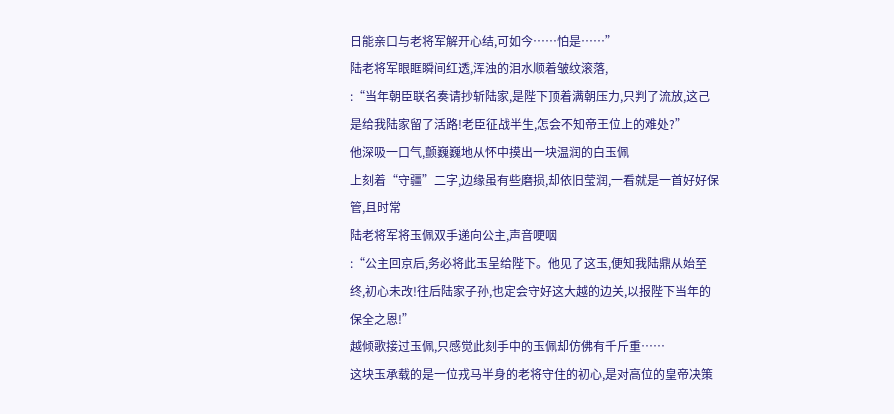日能亲口与老将军解开心结,可如今……怕是……”
陆老将军眼眶瞬间红透,浑浊的泪水顺着皱纹滚落,
:“当年朝臣联名奏请抄斩陆家,是陛下顶着满朝压力,只判了流放,这己是给我陆家留了活路!老臣征战半生,怎会不知帝王位上的难处?”
他深吸一口气,颤巍巍地从怀中摸出一块温润的白玉佩
上刻着“守疆”二字,边缘虽有些磨损,却依旧莹润,一看就是一首好好保管,且时常
陆老将军将玉佩双手递向公主,声音哽咽
:“公主回京后,务必将此玉呈给陛下。他见了这玉,便知我陆鼎从始至终,初心未改!往后陆家子孙,也定会守好这大越的边关,以报陛下当年的保全之恩!”
越倾歌接过玉佩,只感觉此刻手中的玉佩却仿佛有千斤重……
这块玉承载的是一位戎马半身的老将守住的初心,是对高位的皇帝决策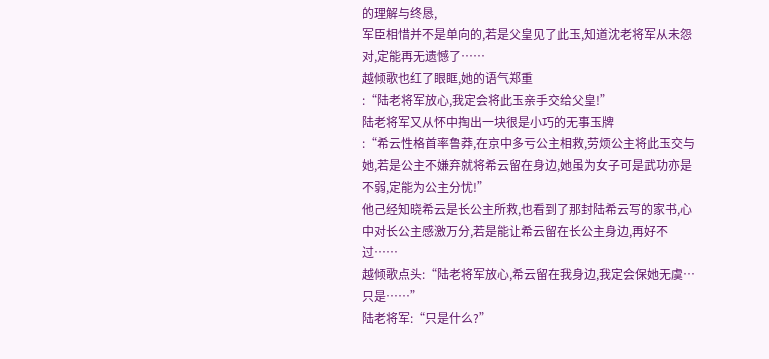的理解与终恳,
军臣相惜并不是单向的,若是父皇见了此玉,知道沈老将军从未怨对,定能再无遗憾了……
越倾歌也红了眼眶,她的语气郑重
:“陆老将军放心,我定会将此玉亲手交给父皇!”
陆老将军又从怀中掏出一块很是小巧的无事玉牌
:“希云性格首率鲁莽,在京中多亏公主相救,劳烦公主将此玉交与她,若是公主不嫌弃就将希云留在身边,她虽为女子可是武功亦是不弱,定能为公主分忧!”
他己经知晓希云是长公主所救,也看到了那封陆希云写的家书,心中对长公主感激万分,若是能让希云留在长公主身边,再好不过……
越倾歌点头:“陆老将军放心,希云留在我身边,我定会保她无虞…只是……”
陆老将军:“只是什么?”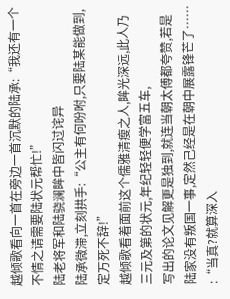越倾歌看向一首在旁边一首沉默的陆承:“我还有一个不情之请需要陆状元帮忙!”
陆老将军和陆骁澜眸中皆闪过诧异
陆承微滞,立刻拱手:“公主有何吩咐,只要陆某能做到,定万死不辞!”
越倾歌看着面前这个儒雅清瘦之人,眸光深远,此人乃三元及第的状元,年纪轻轻便学富五车,
写出的论文见解更是独到,就连当朝太傅都夸赞,若是陆家没有叛国一事,定然己经是在朝中展露锋芒了……
:“当真?就算深入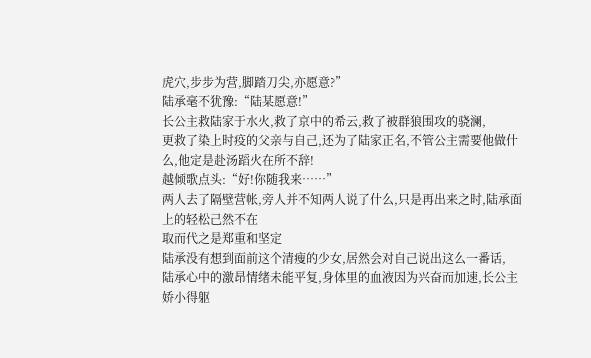虎穴,步步为营,脚踏刀尖,亦愿意?”
陆承毫不犹豫:“陆某愿意!”
长公主救陆家于水火,救了京中的希云,救了被群狼围攻的骁澜,
更救了染上时疫的父亲与自己,还为了陆家正名,不管公主需要他做什么,他定是赴汤蹈火在所不辞!
越倾歌点头:“好!你随我来……”
两人去了隔壁营帐,旁人并不知两人说了什么,只是再出来之时,陆承面上的轻松己然不在
取而代之是郑重和坚定
陆承没有想到面前这个清瘦的少女,居然会对自己说出这么一番话,
陆承心中的激昂情绪未能平复,身体里的血液因为兴奋而加速,长公主娇小得躯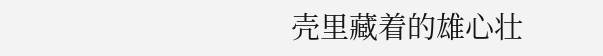壳里藏着的雄心壮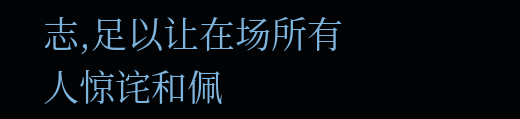志,足以让在场所有人惊诧和佩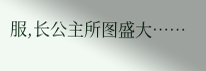服,长公主所图盛大……